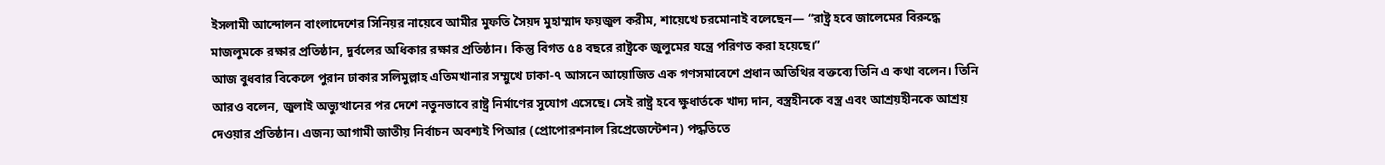ইসলামী আন্দোলন বাংলাদেশের সিনিয়র নায়েবে আমীর মুফতি সৈয়দ মুহাম্মাদ ফয়জুল করীম, শায়েখে চরমোনাই বলেছেন— “রাষ্ট্র হবে জালেমের বিরুদ্ধে মাজলুমকে রক্ষার প্রতিষ্ঠান, দুর্বলের অধিকার রক্ষার প্রতিষ্ঠান। কিন্তু বিগত ৫৪ বছরে রাষ্ট্রকে জুলুমের যন্ত্রে পরিণত করা হয়েছে।”
আজ বুধবার বিকেলে পুরান ঢাকার সলিমুল্লাহ এতিমখানার সম্মুখে ঢাকা-৭ আসনে আয়োজিত এক গণসমাবেশে প্রধান অতিথির বক্তব্যে তিনি এ কথা বলেন। তিনি আরও বলেন, জুলাই অভ্যুত্থানের পর দেশে নতুনভাবে রাষ্ট্র নির্মাণের সুযোগ এসেছে। সেই রাষ্ট্র হবে ক্ষুধার্তকে খাদ্য দান, বস্ত্রহীনকে বস্ত্র এবং আশ্রয়হীনকে আশ্রয় দেওয়ার প্রতিষ্ঠান। এজন্য আগামী জাতীয় নির্বাচন অবশ্যই পিআর (প্রোপোরশনাল রিপ্রেজেন্টেশন) পদ্ধতিতে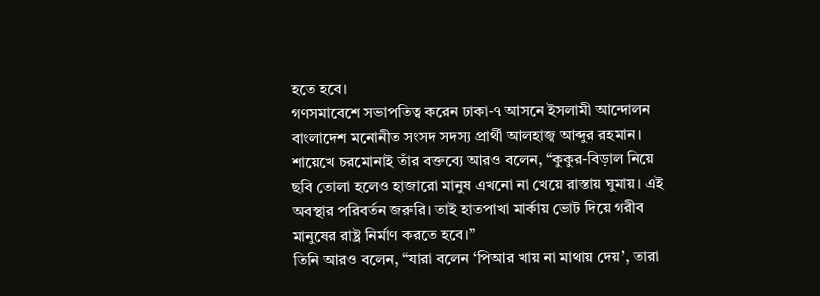হতে হবে।
গণসমাবেশে সভাপতিত্ব করেন ঢাকা-৭ আসনে ইসলামী আন্দোলন বাংলাদেশ মনোনীত সংসদ সদস্য প্রার্থী আলহাজ্ব আব্দুর রহমান। শায়েখে চরমোনাই তাঁর বক্তব্যে আরও বলেন, “কুকুর-বিড়াল নিয়ে ছবি তোলা হলেও হাজারো মানুষ এখনো না খেয়ে রাস্তায় ঘুমায়। এই অবস্থার পরিবর্তন জরুরি। তাই হাতপাখা মার্কায় ভোট দিয়ে গরীব মানুষের রাষ্ট্র নির্মাণ করতে হবে।”
তিনি আরও বলেন, “যারা বলেন ‘পিআর খায় না মাথায় দেয়’, তারা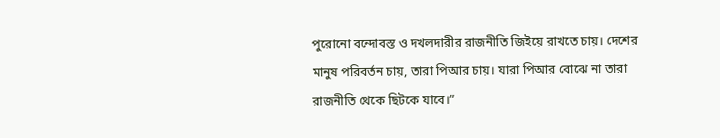পুরোনো বন্দোবস্ত ও দখলদারীর রাজনীতি জিইয়ে রাখতে চায়। দেশের মানুষ পরিবর্তন চায়, তারা পিআর চায়। যারা পিআর বোঝে না তারা রাজনীতি থেকে ছিটকে যাবে।”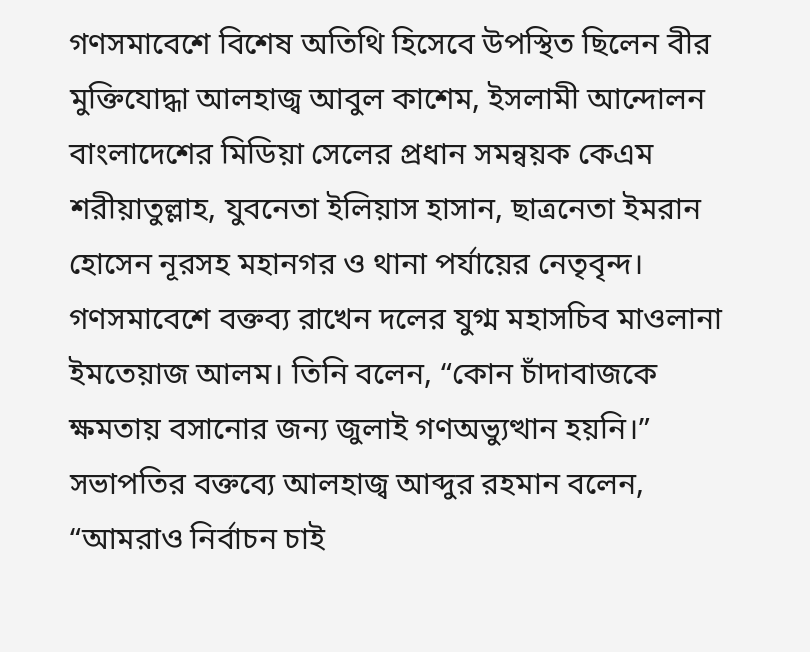গণসমাবেশে বিশেষ অতিথি হিসেবে উপস্থিত ছিলেন বীর মুক্তিযোদ্ধা আলহাজ্ব আবুল কাশেম, ইসলামী আন্দোলন বাংলাদেশের মিডিয়া সেলের প্রধান সমন্বয়ক কেএম শরীয়াতুল্লাহ, যুবনেতা ইলিয়াস হাসান, ছাত্রনেতা ইমরান হোসেন নূরসহ মহানগর ও থানা পর্যায়ের নেতৃবৃন্দ।
গণসমাবেশে বক্তব্য রাখেন দলের যুগ্ম মহাসচিব মাওলানা ইমতেয়াজ আলম। তিনি বলেন, “কোন চাঁদাবাজকে ক্ষমতায় বসানোর জন্য জুলাই গণঅভ্যুত্থান হয়নি।” সভাপতির বক্তব্যে আলহাজ্ব আব্দুর রহমান বলেন, “আমরাও নির্বাচন চাই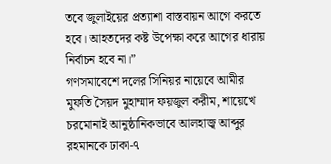তবে জুলাইয়ের প্রত্যাশা বাস্তবায়ন আগে করতে হবে। আহতদের কষ্ট উপেক্ষা করে আগের ধারায় নির্বাচন হবে না।”
গণসমাবেশে দলের সিনিয়র নায়েবে আমীর মুফতি সৈয়দ মুহাম্মাদ ফয়জুল করীম, শায়েখে চরমোনাই আনুষ্ঠানিকভাবে আলহাজ্ব আব্দুর রহমানকে ঢাকা-৭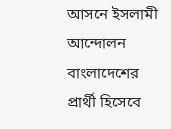আসনে ইসলামী আন্দোলন বাংলাদেশের প্রার্থী হিসেবে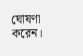ঘোষণা করেন।